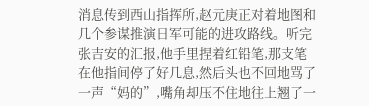消息传到西山指挥所,赵元庚正对着地图和几个参谋推演日军可能的进攻路线。听完张吉安的汇报,他手里捏着红铅笔,那支笔在他指间停了好几息,然后头也不回地骂了一声“妈的”,嘴角却压不住地往上翘了一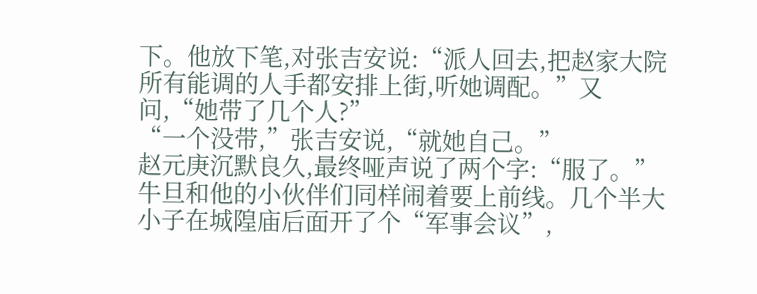下。他放下笔,对张吉安说:“派人回去,把赵家大院所有能调的人手都安排上街,听她调配。”又问,“她带了几个人?”
“一个没带,”张吉安说,“就她自己。”
赵元庚沉默良久,最终哑声说了两个字:“服了。”
牛旦和他的小伙伴们同样闹着要上前线。几个半大小子在城隍庙后面开了个“军事会议”,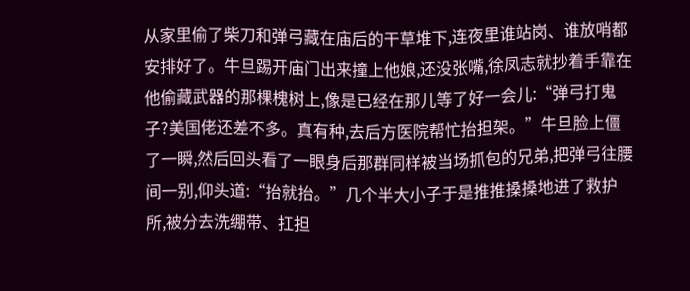从家里偷了柴刀和弹弓藏在庙后的干草堆下,连夜里谁站岗、谁放哨都安排好了。牛旦踢开庙门出来撞上他娘,还没张嘴,徐凤志就抄着手靠在他偷藏武器的那棵槐树上,像是已经在那儿等了好一会儿:“弹弓打鬼子?美国佬还差不多。真有种,去后方医院帮忙抬担架。”牛旦脸上僵了一瞬,然后回头看了一眼身后那群同样被当场抓包的兄弟,把弹弓往腰间一别,仰头道:“抬就抬。”几个半大小子于是推推搡搡地进了救护所,被分去洗绷带、扛担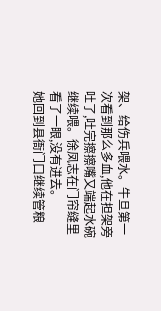架、给伤兵喂水。牛旦第一次看到那么多血,他在担架旁吐了,吐完擦擦嘴又端起水碗继续喂。徐凤志在门帘缝里看了一眼,没有进去。
她回到县衙门口继续管粮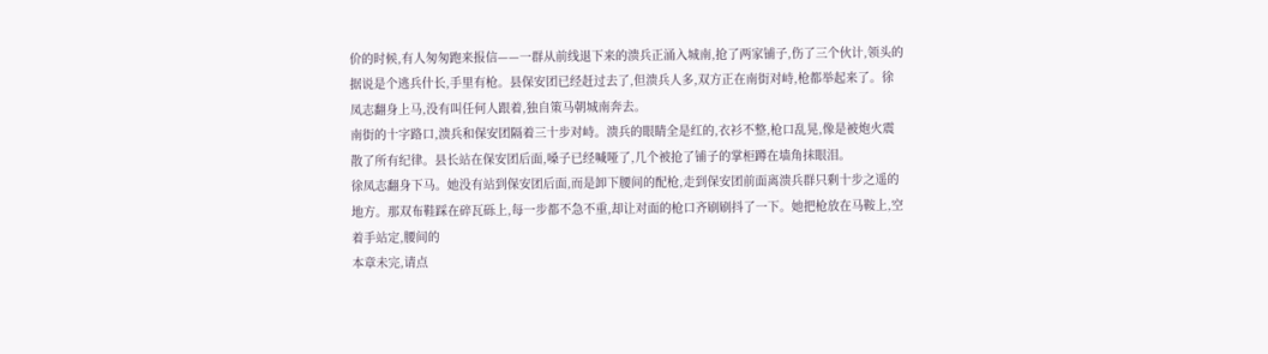价的时候,有人匆匆跑来报信——一群从前线退下来的溃兵正涌入城南,抢了两家铺子,伤了三个伙计,领头的据说是个逃兵什长,手里有枪。县保安团已经赶过去了,但溃兵人多,双方正在南街对峙,枪都举起来了。徐凤志翻身上马,没有叫任何人跟着,独自策马朝城南奔去。
南街的十字路口,溃兵和保安团隔着三十步对峙。溃兵的眼睛全是红的,衣衫不整,枪口乱晃,像是被炮火震散了所有纪律。县长站在保安团后面,嗓子已经喊哑了,几个被抢了铺子的掌柜蹲在墙角抹眼泪。
徐凤志翻身下马。她没有站到保安团后面,而是卸下腰间的配枪,走到保安团前面离溃兵群只剩十步之遥的地方。那双布鞋踩在碎瓦砾上,每一步都不急不重,却让对面的枪口齐刷刷抖了一下。她把枪放在马鞍上,空着手站定,腰间的
本章未完,请点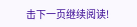击下一页继续阅读!